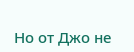Но от Джо не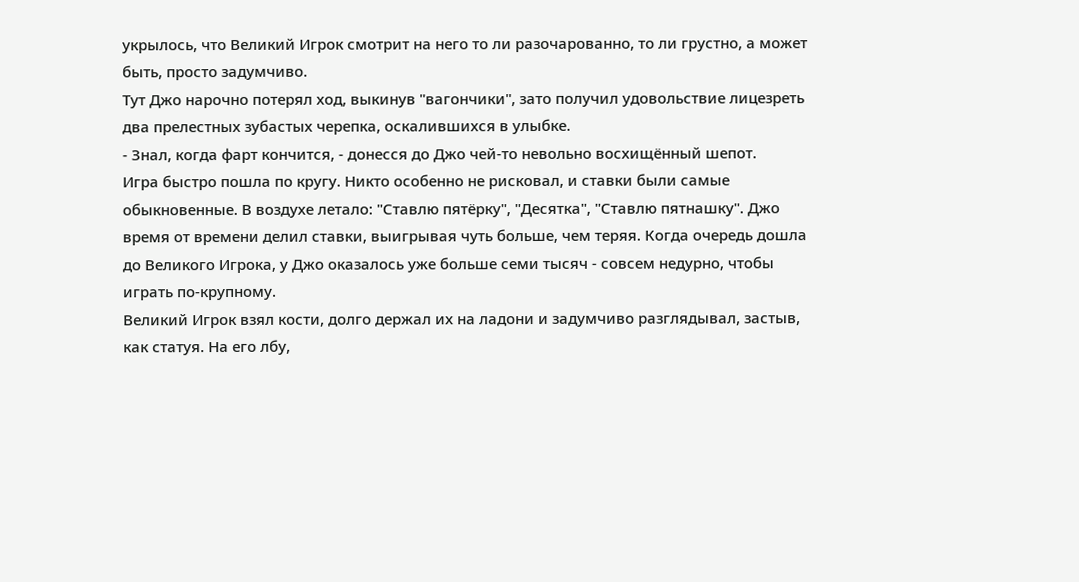укрылось, что Великий Игрок смотрит на него то ли разочарованно, то ли грустно, а может быть, просто задумчиво.
Тут Джо нарочно потерял ход, выкинув "вагончики", зато получил удовольствие лицезреть два прелестных зубастых черепка, оскалившихся в улыбке.
- Знал, когда фарт кончится, - донесся до Джо чей-то невольно восхищённый шепот.
Игра быстро пошла по кругу. Никто особенно не рисковал, и ставки были самые обыкновенные. В воздухе летало: "Ставлю пятёрку", "Десятка", "Ставлю пятнашку". Джо время от времени делил ставки, выигрывая чуть больше, чем теряя. Когда очередь дошла до Великого Игрока, у Джо оказалось уже больше семи тысяч - совсем недурно, чтобы играть по-крупному.
Великий Игрок взял кости, долго держал их на ладони и задумчиво разглядывал, застыв, как статуя. На его лбу,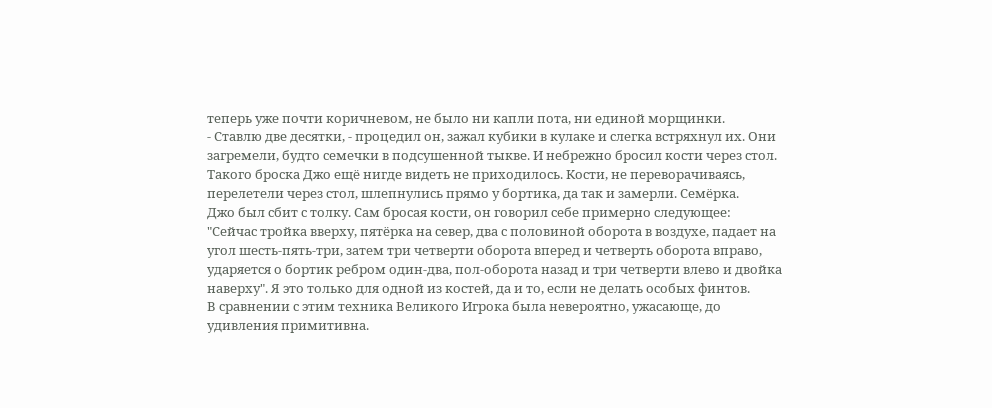теперь уже почти коричневом, не было ни капли пота, ни единой морщинки.
- Ставлю две десятки, - процедил он, зажал кубики в кулаке и слегка встряхнул их. Они загремели, будто семечки в подсушенной тыкве. И небрежно бросил кости через стол. Такого броска Джо ещё нигде видеть не приходилось. Кости, не переворачиваясь, перелетели через стол, шлепнулись прямо у бортика, да так и замерли. Семёрка.
Джо был сбит с толку. Сам бросая кости, он говорил себе примерно следующее: "Сейчас тройка вверху, пятёрка на север, два с половиной оборота в воздухе, падает на угол шесть-пять-три, затем три четверти оборота вперед и четверть оборота вправо, ударяется о бортик ребром один-два, пол-оборота назад и три четверти влево и двойка наверху". Я это только для одной из костей, да и то, если не делать особых финтов.
В сравнении с этим техника Великого Игрока была невероятно, ужасающе, до удивления примитивна.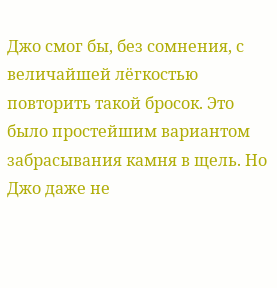Джо смог бы, без сомнения, с величайшей лёгкостью повторить такой бросок. Это было простейшим вариантом забрасывания камня в щель. Но Джо даже не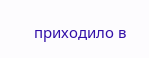приходило в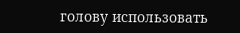голову использовать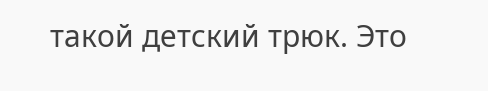такой детский трюк. Это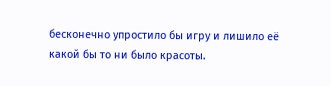бесконечно упростило бы игру и лишило её какой бы то ни было красоты.